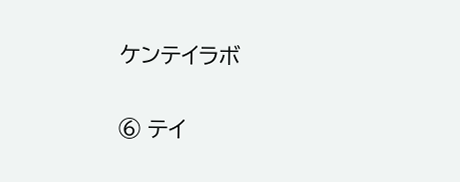ケンテイラボ

⑥ テイ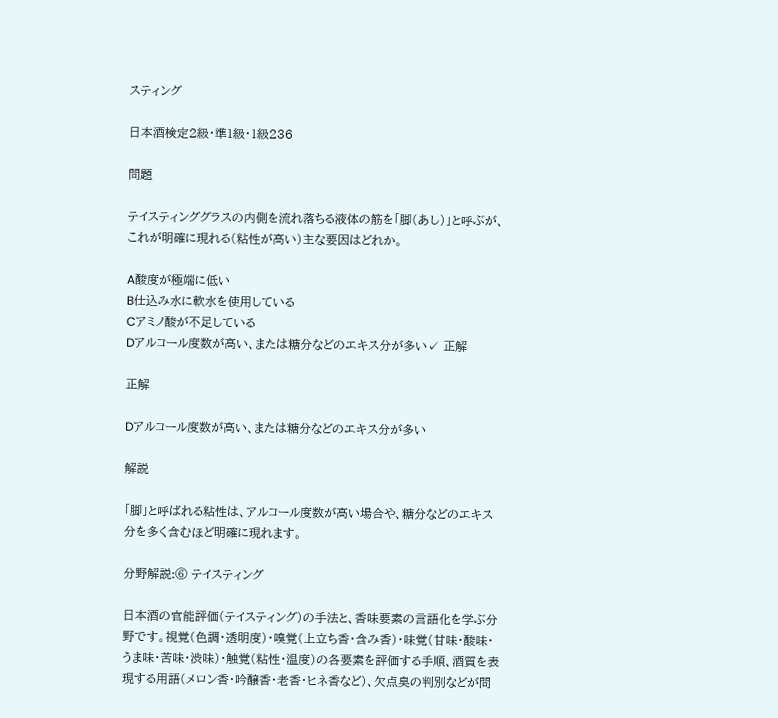スティング

日本酒検定2級・準1級・1級236

問題

テイスティンググラスの内側を流れ落ちる液体の筋を「脚(あし)」と呼ぶが、これが明確に現れる(粘性が高い)主な要因はどれか。

A酸度が極端に低い
B仕込み水に軟水を使用している
Cアミノ酸が不足している
Dアルコール度数が高い、または糖分などのエキス分が多い✓ 正解

正解

Dアルコール度数が高い、または糖分などのエキス分が多い

解説

「脚」と呼ばれる粘性は、アルコール度数が高い場合や、糖分などのエキス分を多く含むほど明確に現れます。

分野解説:⑥ テイスティング

日本酒の官能評価(テイスティング)の手法と、香味要素の言語化を学ぶ分野です。視覚(色調・透明度)・嗅覚(上立ち香・含み香)・味覚(甘味・酸味・うま味・苦味・渋味)・触覚(粘性・温度)の各要素を評価する手順、酒質を表現する用語(メロン香・吟醸香・老香・ヒネ香など)、欠点臭の判別などが問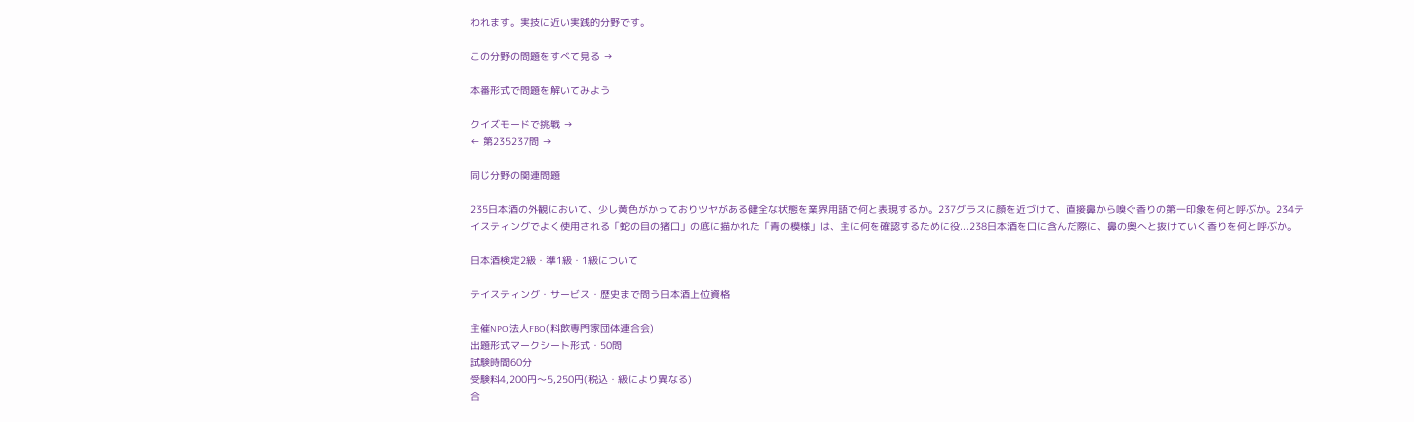われます。実技に近い実践的分野です。

この分野の問題をすべて見る →

本番形式で問題を解いてみよう

クイズモードで挑戦 →
← 第235237問 →

同じ分野の関連問題

235日本酒の外観において、少し黄色がかっておりツヤがある健全な状態を業界用語で何と表現するか。237グラスに顔を近づけて、直接鼻から嗅ぐ香りの第一印象を何と呼ぶか。234テイスティングでよく使用される「蛇の目の猪口」の底に描かれた「青の模様」は、主に何を確認するために役...238日本酒を口に含んだ際に、鼻の奥へと抜けていく香りを何と呼ぶか。

日本酒検定2級・準1級・1級について

テイスティング・サービス・歴史まで問う日本酒上位資格

主催NPO法人FBO(料飲専門家団体連合会)
出題形式マークシート形式・50問
試験時間60分
受験料4,200円〜5,250円(税込・級により異なる)
合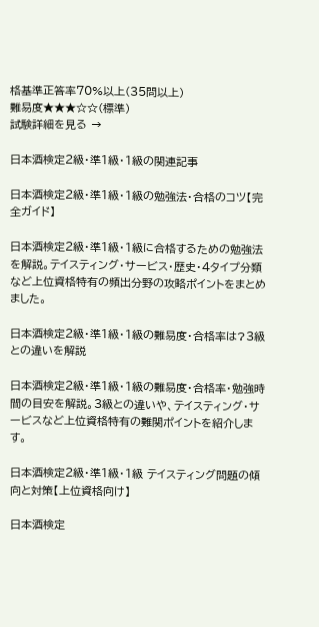格基準正答率70%以上(35問以上)
難易度★★★☆☆(標準)
試験詳細を見る →

日本酒検定2級・準1級・1級の関連記事

日本酒検定2級・準1級・1級の勉強法・合格のコツ【完全ガイド】

日本酒検定2級・準1級・1級に合格するための勉強法を解説。テイスティング・サービス・歴史・4タイプ分類など上位資格特有の頻出分野の攻略ポイントをまとめました。

日本酒検定2級・準1級・1級の難易度・合格率は?3級との違いを解説

日本酒検定2級・準1級・1級の難易度・合格率・勉強時間の目安を解説。3級との違いや、テイスティング・サービスなど上位資格特有の難関ポイントを紹介します。

日本酒検定2級・準1級・1級 テイスティング問題の傾向と対策【上位資格向け】

日本酒検定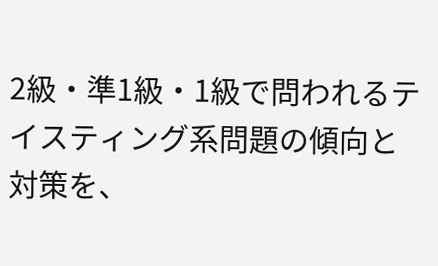2級・準1級・1級で問われるテイスティング系問題の傾向と対策を、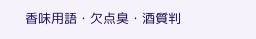香味用語・欠点臭・酒質判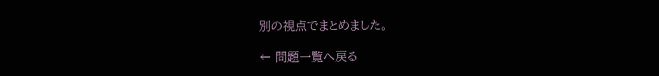別の視点でまとめました。

← 問題一覧へ戻る